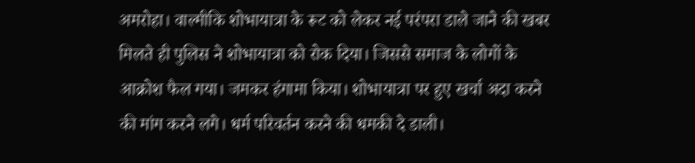अमरोहा। वाल्मीकि शोभायात्रा के रूट को लेकर नई परंपरा डाले जाने की खबर मिलते ही पुलिस ने शोभायात्रा को रोक दिया। जिससे समाज के लोगों के आक्रोश फैल गया। जमकर हंगामा किया। शोभायात्रा पर हुए खर्चा अदा करने की मांग करने लगे। धर्म परिवर्तन करने की धमकी दे डाली।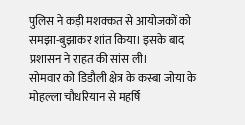पुलिस ने कड़ी मशक्कत से आयोजकों को समझा-बुझाकर शांत किया। इसके बाद प्रशासन ने राहत की सांस ली।
सोमवार को डिडौली क्षेत्र के कस्बा जोया के मोहल्ला चौधरियान से महर्षि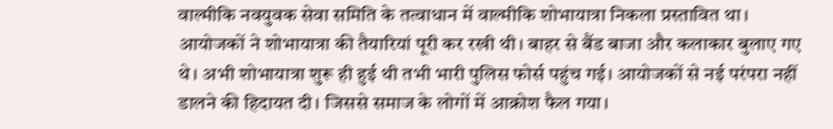वाल्मीकि नवयुवक सेवा समिति के तत्वाधान में वाल्मीकि शोभायात्रा निकला प्रस्तावित था। आयोजकों ने शोभायात्रा की तैयारियां पूरी कर रखी थी। बाहर से बैंड बाजा और कलाकार बुलाए गए थे। अभी शोभायात्रा शुरू ही हुई थी तभी भारी पुलिस फोर्स पहुंच गई। आयोजकों से नई परंपरा नहीं डालने की हिदायत दी। जिससे समाज के लोगों में आक्रोश फैल गया।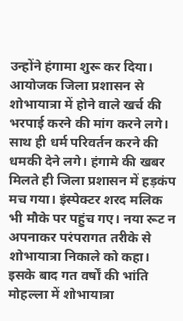उन्होंने हंगामा शुरू कर दिया। आयोजक जिला प्रशासन से शोभायात्रा में होने वाले खर्च की भरपाई करने की मांग करने लगे। साथ ही धर्म परिवर्तन करने की धमकी देने लगे। हंगामे की खबर मिलते ही जिला प्रशासन में हड़कंप मच गया। इंस्पेक्टर शरद मलिक भी मौके पर पहुंच गए। नया रूट न अपनाकर परंपरागत तरीके से शोभायात्रा निकाले को कहा। इसके बाद गत वर्षों की भांति मोहल्ला में शोभायात्रा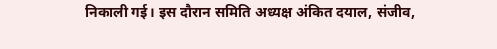निकाली गई। इस दौरान समिति अध्यक्ष अंकित दयाल, संजीव,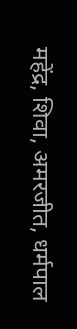महेंद्र, शिवा, अमरजीत, धर्मपाल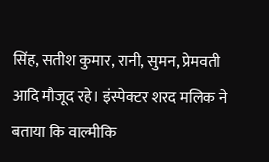सिंह, सतीश कुमार, रानी, सुमन, प्रेमवती आदि मौजूद रहे। इंस्पेक्टर शरद मलिक ने बताया कि वाल्मीकि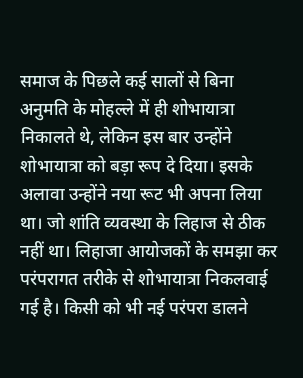समाज के पिछले कई सालों से बिना अनुमति के मोहल्ले में ही शोभायात्रा निकालते थे, लेकिन इस बार उन्होंने शोभायात्रा को बड़ा रूप दे दिया। इसके अलावा उन्होंने नया रूट भी अपना लिया था। जो शांति व्यवस्था के लिहाज से ठीक नहीं था। लिहाजा आयोजकों के समझा कर परंपरागत तरीके से शोभायात्रा निकलवाई गई है। किसी को भी नई परंपरा डालने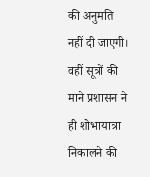की अनुमति नहीं दी जाएगी। वहीं सूत्रों की माने प्रशासन ने ही शोभायात्रा निकालने की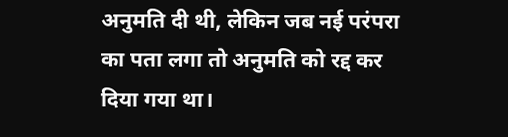अनुमति दी थी, लेकिन जब नई परंपरा का पता लगा तो अनुमति को रद्द कर दिया गया था।